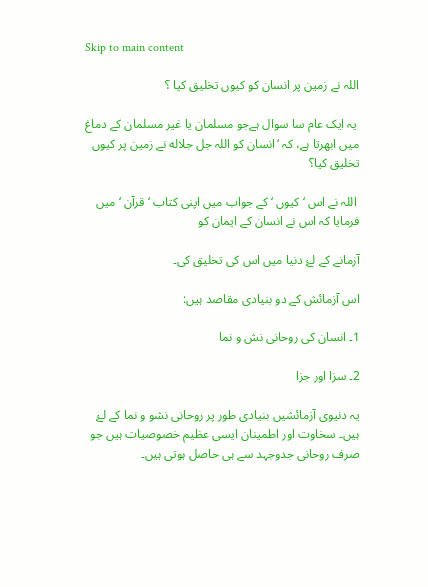Skip to main content

اللہ نے زمین پر انسان کو کیوں تخلیق کیا ؟

 یہ ایک عام سا سوال ہےجو مسلمان یا غیر مسلمان کے دماغ میں ابھرتا ہے، کہ ‘انسان کو اللہ جل جلاله نے زمین پر کیوں تخلیق کیا؟

 اللہ نے اس ‘ کیوں ‘ کے جواب میں اپنی کتاب ‘قرآن ‘میں فرمایا کہ اس نے انسان کے ایمان کو

آزمانے کے لۓ دنیا میں اس کی تخلیق کی۔

اس آزمائش کے دو بنیادی مقاصد ہیں:

1۔ انسان کی روحانی نش و نما

2۔ سزا اور جزا

یہ دنیوی آزمائشیں بنیادی طور پر روحانی نشو و نما کے لۓ ہیں۔ سخاوت اور اطمینان ایسی عظیم خصوصیات ہیں جو صرف روحانی جدوجہد سے ہی حاصل ہوتی ہیں۔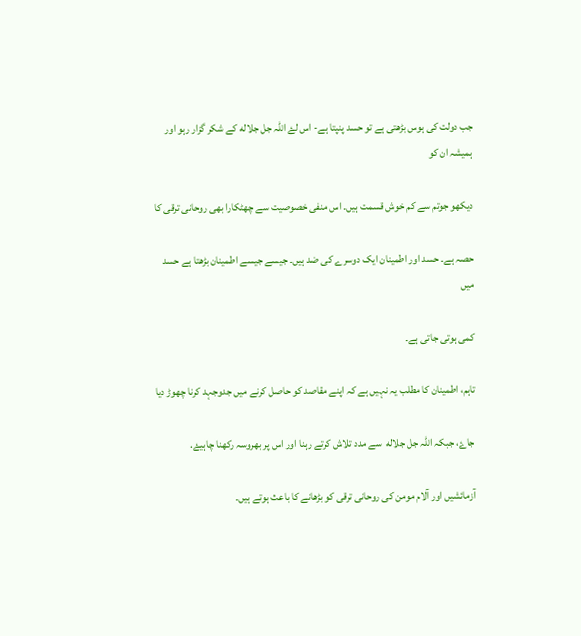جب دولت کی ہوس بڑھتی ہے تو حسد پنپتا ہے- اس لۓ اللہ جل جلاله کے شکر گزار رہو اور ہمیشہ ان کو

دیکھو جوتم سے کم خوش قسمت ہیں۔ اس منفی خصوصیت سے چھٹکارا بھی روحانی ترقی کا

حصہ ہے۔ حسد اور اطمینان ایک دوسرے کی ضد ہیں۔ جیسے جیسے اطمینان بڑھتا ہے حسد  میں

کمی ہوتی جاتی ہے۔

تاہم، اطمینان کا مطلب یہ نہیں ہے کہ اپنے مقاصد کو حاصل کرنے میں جدوجہد کرنا چھوڑ دیا

جاۓ، جبکہ اللہ جل جلاله  سے مدد تلاش کرتے رہنا اور اس پر بھروسہ رکھنا چاہیۓ.

آزمائشیں اور آلام مومن کی روحانی ترقی کو بڑھانے کا باعث ہوتے ہیں۔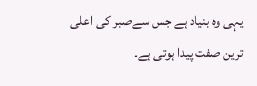یہی وہ بنیاد ہے جس سےصبر کی اعلی ترین صفت پیدا ہوتی ہے۔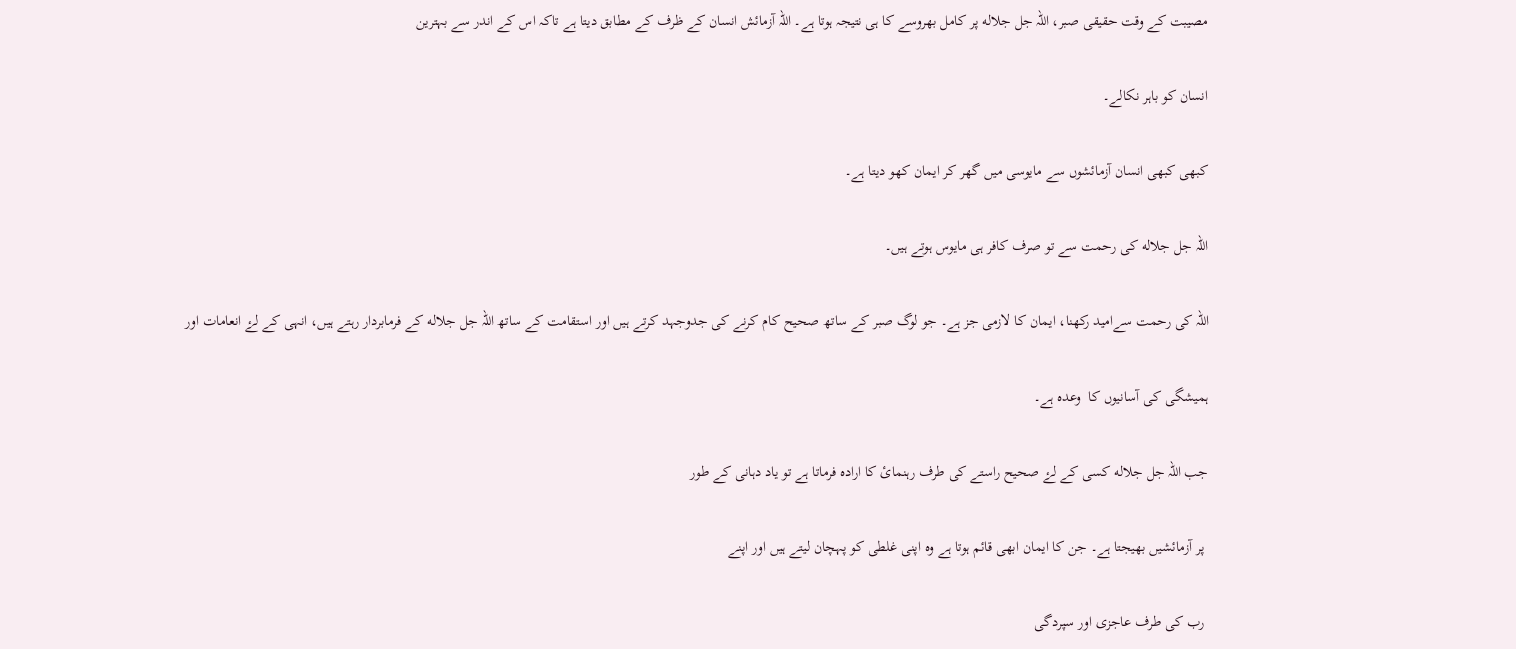مصیبت کے وقت حقیقی صبر، اللہ جل جلاله پر کامل بھروسے کا ہی نتیجہ ہوتا ہے۔ اللہ آزمائش انسان کے ظرف کے مطابق دیتا ہے تاکہ اس کے اندر سے بہترین

انسان کو باہر نکالے۔

کبھی کبھی انسان آزمائشوں سے مایوسی میں گھر کر ایمان کھو دیتا ہے۔

اللہ جل جلاله کی رحمت سے تو صرف کافر ہی مایوس ہوتے ہیں۔

اللہ کی رحمت سےامید رکھنا، ایمان کا لازمی جز ہے۔ جو لوگ صبر کے ساتھ صحیح کام کرنے کی جدوجہد کرتے ہیں اور استقامت کے ساتھ اللہ جل جلاله کے فرمابردار رہتے ہیں، انہی کے لۓ انعامات اور

ہمیشگی کی آسانیوں کا  وعدہ ہے۔

جب اللہ جل جلاله کسی کے لۓ صحیح راستے کی طرف رہنمائ کا ارادہ فرماتا ہے تو یاد دہانی کے طور

 پر آزمائشیں بھیجتا ہے۔ جن کا ایمان ابھی قائم ہوتا ہے وہ اپنی غلطی کو پہچان لیتے ہیں اور اپنے

 رب کی طرف عاجزی اور سپردگی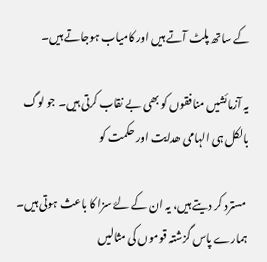کے ساتھ پلٹ آتے ہیں اور کامیاب ہوجاتے ہیں۔

یہ آزمائشیں منافقوں کو بھی بے نقاب کرتی ہیں۔ جو لوگ بالکل ہی الہامی ھدایت اور حکمت کو

 مسترد کر دیتے ہیں، یہ ان کے لۓ سزا کا باعث ہوتی ہیں۔  ہمارے پاس گزشتہ قوموں کی مثالیں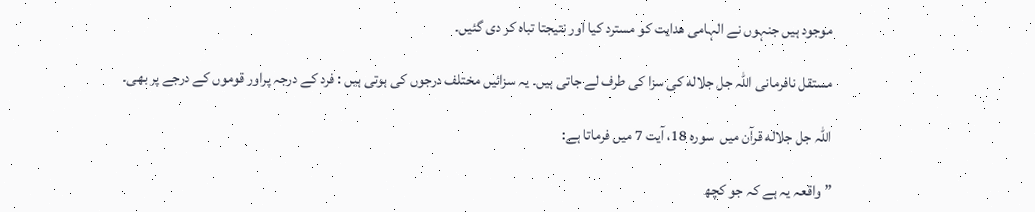موجود ہیں جنہوں نے الہامی ھدایت کو مسترد کیا اور نتیجتا تباہ کر دی گئیں۔

مستقل نافرمانی اللہ جل جلاله کی سزا کی طرف لے جاتی ہیں۔ یہ سزائیں مختلف درجوں کی ہوتی ہیں : فرد کے درجہ پراور قوموں کے درجے پر بھی۔

اللہ جل جلاله قرآن میں  سورہ 18، آیت 7 میں فرماتا ہے:

” واقعہ یہ ہے کہ جو کچھ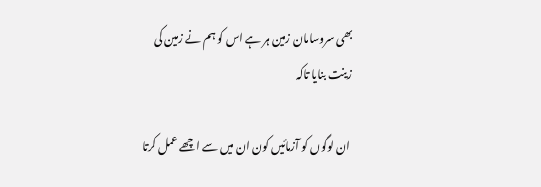بھی سروسامان زمین ہر ہے اس کو ہم نے زمین کی زینت بنایا تاکہ

 ان لوگوں کو آزمائیں کون ان میں سے اچھے عمل کرتا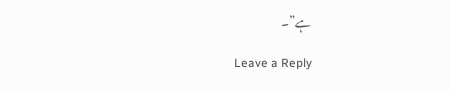ہے”۔

Leave a Reply